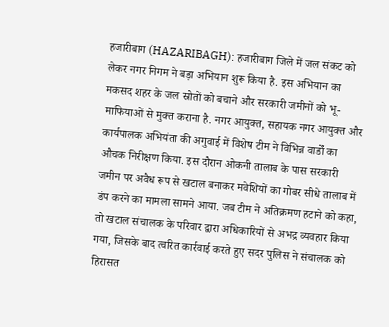हजारीबाग (HAZARIBAGH): हजारीबाग जिले में जल संकट को लेकर नगर निगम ने बड़ा अभियान शुरू किया है. इस अभियान का मकसद शहर के जल स्रोतों को बचाने और सरकारी जमीनों को भू-माफियाओं से मुक्त कराना है. नगर आयुक्त, सहायक नगर आयुक्त और कार्यपालक अभियंता की अगुवाई में विशेष टीम ने विभिन्न वार्डों का औचक निरीक्षण किया. इस दौरान ओकनी तालाब के पास सरकारी जमीन पर अवैध रूप से खटाल बनाकर मवेशियों का गोबर सीधे तालाब में डंप करने का मामला सामने आया. जब टीम ने अतिक्रमण हटाने को कहा, तो खटाल संचालक के परिवार द्वारा अधिकारियों से अभद्र व्यवहार किया गया, जिसके बाद त्वरित कार्रवाई करते हुए सदर पुलिस ने संचालक को हिरासत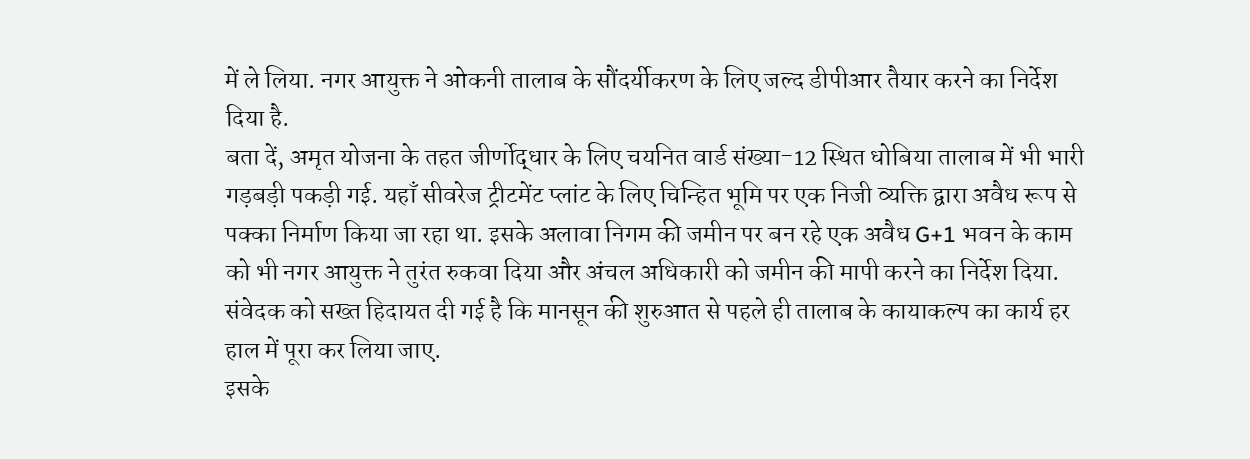में ले लिया. नगर आयुक्त ने ओकनी तालाब के सौंदर्यीकरण के लिए जल्द डीपीआर तैयार करने का निर्देश दिया है.
बता दें, अमृत योजना के तहत जीर्णोद्धार के लिए चयनित वार्ड संख्या-12 स्थित धोबिया तालाब में भी भारी गड़बड़ी पकड़ी गई. यहाँ सीवरेज ट्रीटमेंट प्लांट के लिए चिन्हित भूमि पर एक निजी व्यक्ति द्वारा अवैध रूप से पक्का निर्माण किया जा रहा था. इसके अलावा निगम की जमीन पर बन रहे एक अवैध G+1 भवन के काम को भी नगर आयुक्त ने तुरंत रुकवा दिया और अंचल अधिकारी को जमीन की मापी करने का निर्देश दिया. संवेदक को सख्त हिदायत दी गई है कि मानसून की शुरुआत से पहले ही तालाब के कायाकल्प का कार्य हर हाल में पूरा कर लिया जाए.
इसके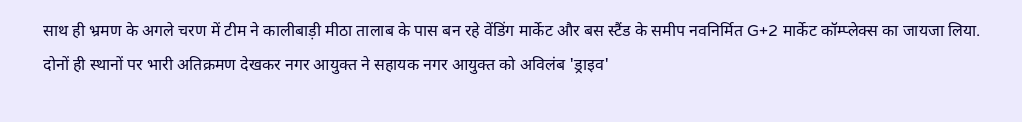साथ ही भ्रमण के अगले चरण में टीम ने कालीबाड़ी मीठा तालाब के पास बन रहे वेंडिंग मार्केट और बस स्टैंड के समीप नवनिर्मित G+2 मार्केट कॉम्प्लेक्स का जायजा लिया. दोनों ही स्थानों पर भारी अतिक्रमण देखकर नगर आयुक्त ने सहायक नगर आयुक्त को अविलंब 'ड्राइव'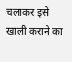चलाकर इसे खाली कराने का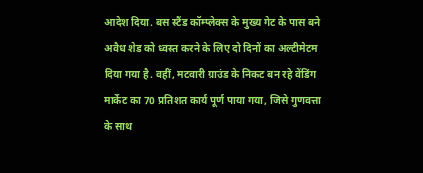आदेश दिया. बस स्टैंड कॉम्प्लेक्स के मुख्य गेट के पास बने अवैध शेड को ध्वस्त करने के लिए दो दिनों का अल्टीमेटम दिया गया है. वहीं, मटवारी ग्राउंड के निकट बन रहे वेंडिंग मार्केट का 70 प्रतिशत कार्य पूर्ण पाया गया, जिसे गुणवत्ता के साथ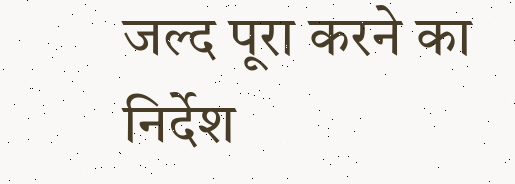जल्द पूरा करने का निर्देश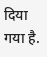दिया गया है.